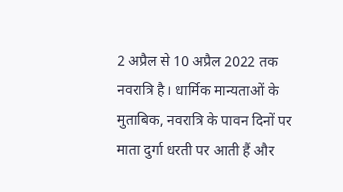2 अप्रैल से 10 अप्रैल 2022 तक नवरात्रि है। धार्मिक मान्यताओं के मुताबिक, नवरात्रि के पावन दिनों पर माता दुर्गा धरती पर आती हैं और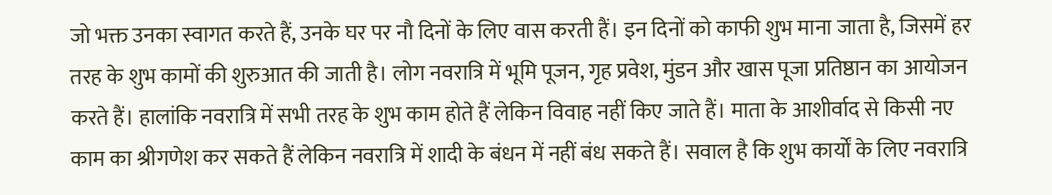जो भक्त उनका स्वागत करते हैं, उनके घर पर नौ दिनों के लिए वास करती हैं। इन दिनों को काफी शुभ माना जाता है, जिसमें हर तरह के शुभ कामों की शुरुआत की जाती है। लोग नवरात्रि में भूमि पूजन, गृह प्रवेश, मुंडन और खास पूजा प्रतिष्ठान का आयोजन करते हैं। हालांकि नवरात्रि में सभी तरह के शुभ काम होते हैं लेकिन विवाह नहीं किए जाते हैं। माता के आशीर्वाद से किसी नए काम का श्रीगणेश कर सकते हैं लेकिन नवरात्रि में शादी के बंधन में नहीं बंध सकते हैं। सवाल है कि शुभ कार्यों के लिए नवरात्रि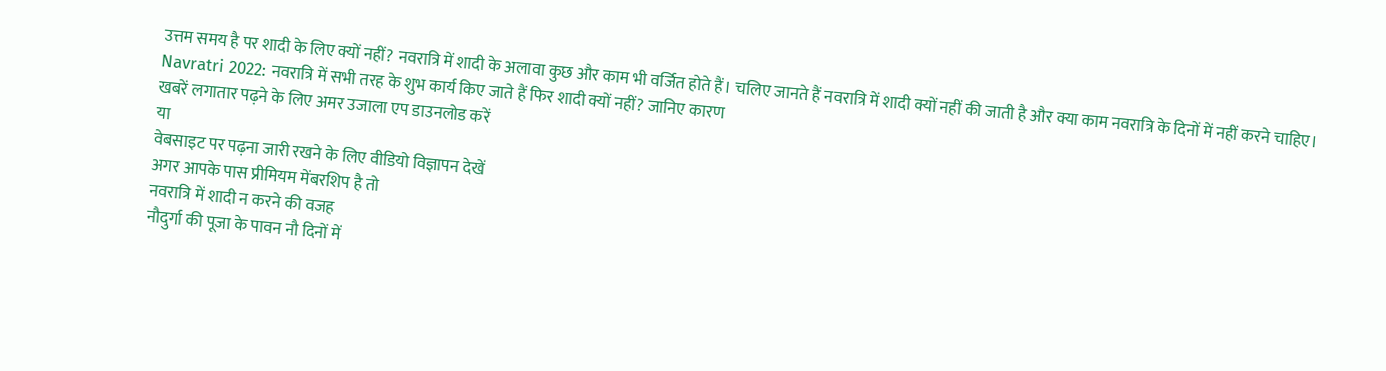उत्तम समय है पर शादी के लिए क्यों नहीं? नवरात्रि में शादी के अलावा कुछ और काम भी वर्जित होते हैं। चलिए जानते हैं नवरात्रि में शादी क्यों नहीं की जाती है और क्या काम नवरात्रि के दिनों में नहीं करने चाहिए।
Navratri 2022: नवरात्रि में सभी तरह के शुभ कार्य किए जाते हैं फिर शादी क्यों नहीं? जानिए कारण
खबरें लगातार पढ़ने के लिए अमर उजाला एप डाउनलोड करें
या
वेबसाइट पर पढ़ना जारी रखने के लिए वीडियो विज्ञापन देखें
अगर आपके पास प्रीमियम मेंबरशिप है तो
नवरात्रि में शादी न करने की वजह
नौदुर्गा की पूजा के पावन नौ दिनों में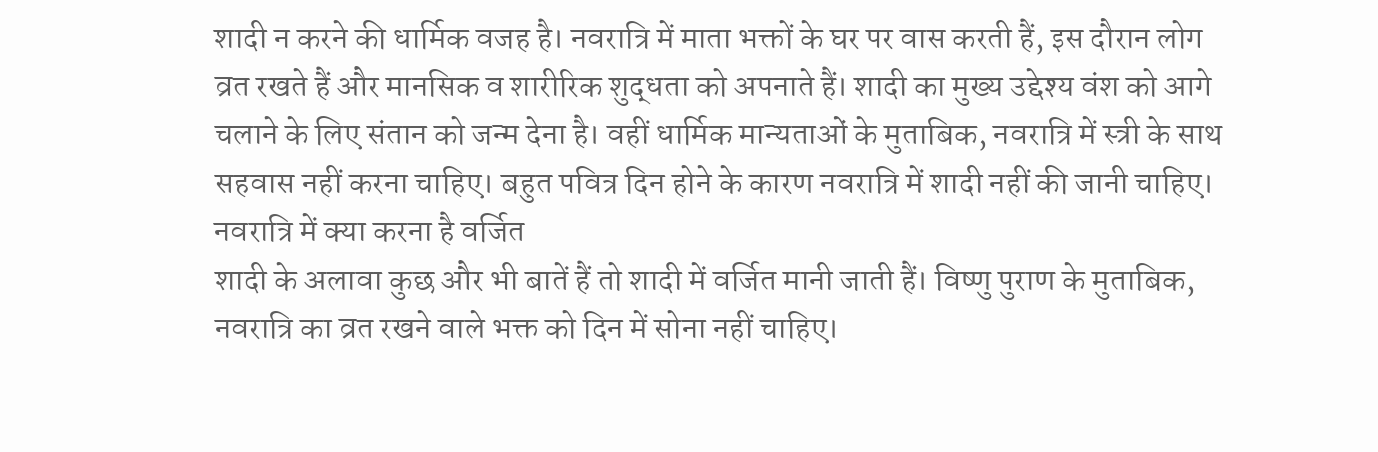शादी न करने की धार्मिक वजह है। नवरात्रि में माता भक्तों के घर पर वास करती हैं, इस दौरान लोग व्रत रखते हैं और मानसिक व शारीरिक शुद्धता को अपनाते हैं। शादी का मुख्य उद्देश्य वंश को आगे चलाने के लिए संतान को जन्म देना है। वहीं धार्मिक मान्यताओं के मुताबिक, नवरात्रि में स्त्री के साथ सहवास नहीं करना चाहिए। बहुत पवित्र दिन होने के कारण नवरात्रि में शादी नहीं की जानी चाहिए।
नवरात्रि में क्या करना है वर्जित
शादी के अलावा कुछ और भी बातें हैं तो शादी में वर्जित मानी जाती हैं। विष्णु पुराण के मुताबिक, नवरात्रि का व्रत रखने वाले भक्त को दिन में सोना नहीं चाहिए।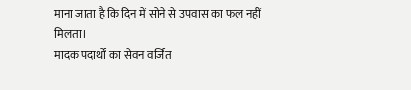माना जाता है कि दिन में सोने से उपवास का फल नहीं मिलता।
मादक पदार्थों का सेवन वर्जित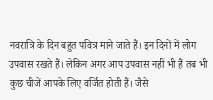नवरात्रि के दिन बहुत पवित्र माने जाते हैं। इन दिनों में लोग उपवास रखते हैं। लेकिन अगर आप उपवास नहीं भी हैं तब भी कुछ चीजें आपके लिए वर्जित होती हैं। जैसे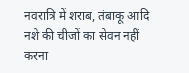नवरात्रि में शराब, तंबाकू आदि नशे की चीजों का सेवन नहीं करना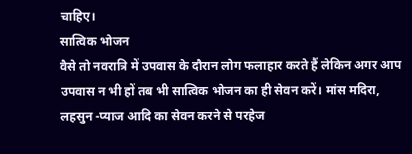चाहिए।
सात्विक भोजन
वैसे तो नवरात्रि में उपवास के दौरान लोग फलाहार करते हैं लेकिन अगर आप उपवास न भी हों तब भी सात्विक भोजन का ही सेवन करें। मांस मदिरा, लहसुन -प्याज आदि का सेवन करने से परहेज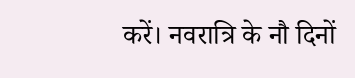करें। नवरात्रि के नौ दिनों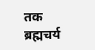तक ब्रह्मचर्य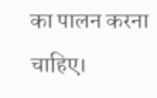का पालन करना चाहिए।